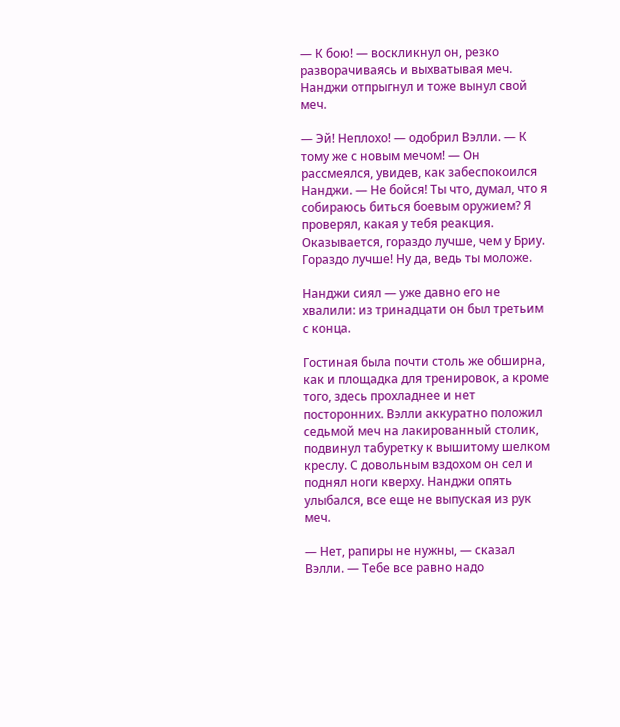— К бою! — воскликнул он, резко разворачиваясь и выхватывая меч. Нанджи отпрыгнул и тоже вынул свой меч.

— Эй! Неплохо! — одобрил Вэлли. — К тому же с новым мечом! — Он рассмеялся, увидев, как забеспокоился Нанджи. — Не бойся! Ты что, думал, что я собираюсь биться боевым оружием? Я проверял, какая у тебя реакция. Оказывается, гораздо лучше, чем у Бриу. Гораздо лучше! Ну да, ведь ты моложе.

Нанджи сиял — уже давно его не хвалили: из тринадцати он был третьим с конца.

Гостиная была почти столь же обширна, как и площадка для тренировок, а кроме того, здесь прохладнее и нет посторонних. Вэлли аккуратно положил седьмой меч на лакированный столик, подвинул табуретку к вышитому шелком креслу. С довольным вздохом он сел и поднял ноги кверху. Нанджи опять улыбался, все еще не выпуская из рук меч.

— Нет, рапиры не нужны, — сказал Вэлли. — Тебе все равно надо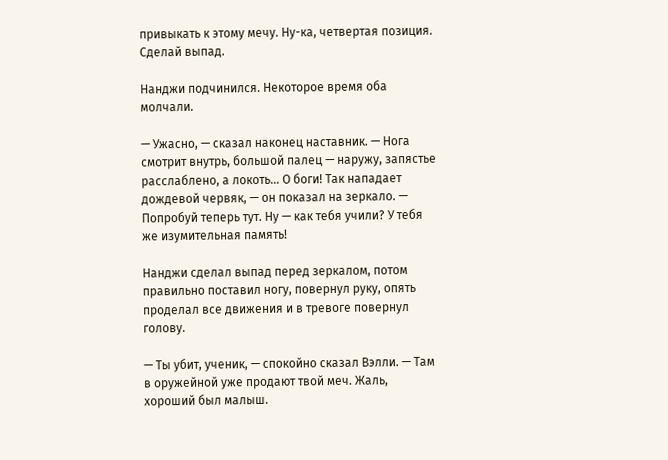привыкать к этому мечу. Ну-ка, четвертая позиция. Сделай выпад.

Нанджи подчинился. Некоторое время оба молчали.

— Ужасно, — сказал наконец наставник. — Нога смотрит внутрь, большой палец — наружу, запястье расслаблено, а локоть… О боги! Так нападает дождевой червяк, — он показал на зеркало. — Попробуй теперь тут. Ну — как тебя учили? У тебя же изумительная память!

Нанджи сделал выпад перед зеркалом, потом правильно поставил ногу, повернул руку, опять проделал все движения и в тревоге повернул голову.

— Ты убит, ученик, — спокойно сказал Вэлли. — Там в оружейной уже продают твой меч. Жаль, хороший был малыш.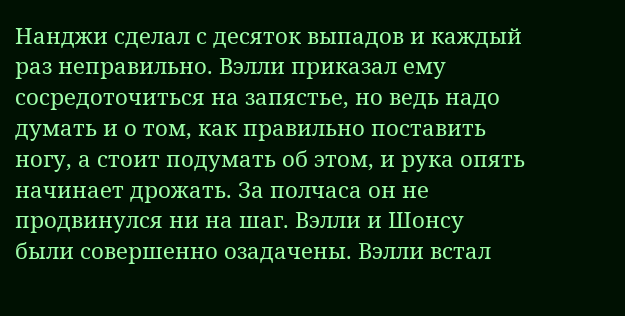Нанджи сделал с десяток выпадов и каждый раз неправильно. Вэлли приказал ему сосредоточиться на запястье, но ведь надо думать и о том, как правильно поставить ногу, а стоит подумать об этом, и рука опять начинает дрожать. За полчаса он не продвинулся ни на шаг. Вэлли и Шонсу были совершенно озадачены. Вэлли встал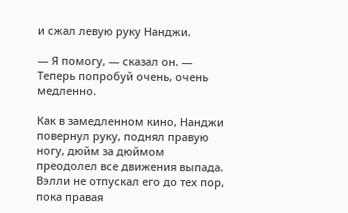и сжал левую руку Нанджи.

— Я помогу, — сказал он. — Теперь попробуй очень, очень медленно.

Как в замедленном кино, Нанджи повернул руку, поднял правую ногу, дюйм за дюймом преодолел все движения выпада. Вэлли не отпускал его до тех пор, пока правая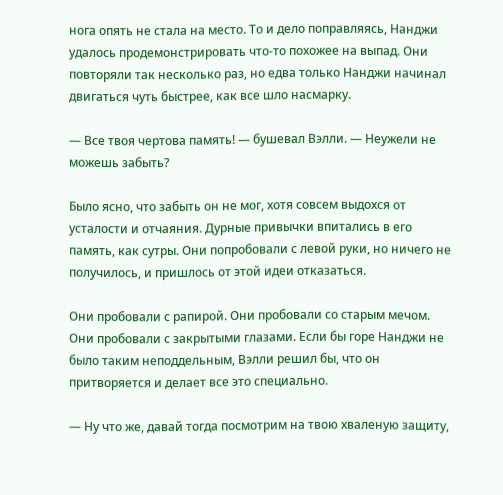нога опять не стала на место. То и дело поправляясь, Нанджи удалось продемонстрировать что-то похожее на выпад. Они повторяли так несколько раз, но едва только Нанджи начинал двигаться чуть быстрее, как все шло насмарку.

— Все твоя чертова память! — бушевал Вэлли. — Неужели не можешь забыть?

Было ясно, что забыть он не мог, хотя совсем выдохся от усталости и отчаяния. Дурные привычки впитались в его память, как сутры. Они попробовали с левой руки, но ничего не получилось, и пришлось от этой идеи отказаться.

Они пробовали с рапирой. Они пробовали со старым мечом. Они пробовали с закрытыми глазами. Если бы горе Нанджи не было таким неподдельным, Вэлли решил бы, что он притворяется и делает все это специально.

— Ну что же, давай тогда посмотрим на твою хваленую защиту,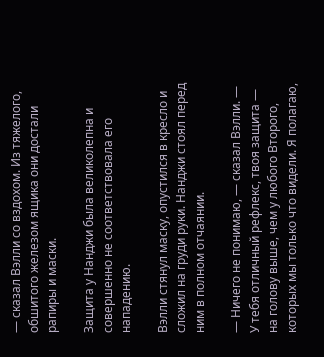— сказал Вэлли со вздохом. Из тяжелого, обшитого железом ящика они достали рапиры и маски.

Защита у Нанджи была великолепна и совершенно не соответствовала его нападению.

Вэлли стянул маску, опустился в кресло и сложил на груди руки. Нанджи стоял перед ним в полном отчаянии.

— Ничего не понимаю, — сказал Вэлли. — У тебя отличный рефлекс, твоя защита — на голову выше, чем у любого Второго, которых мы только что видели. Я полагаю,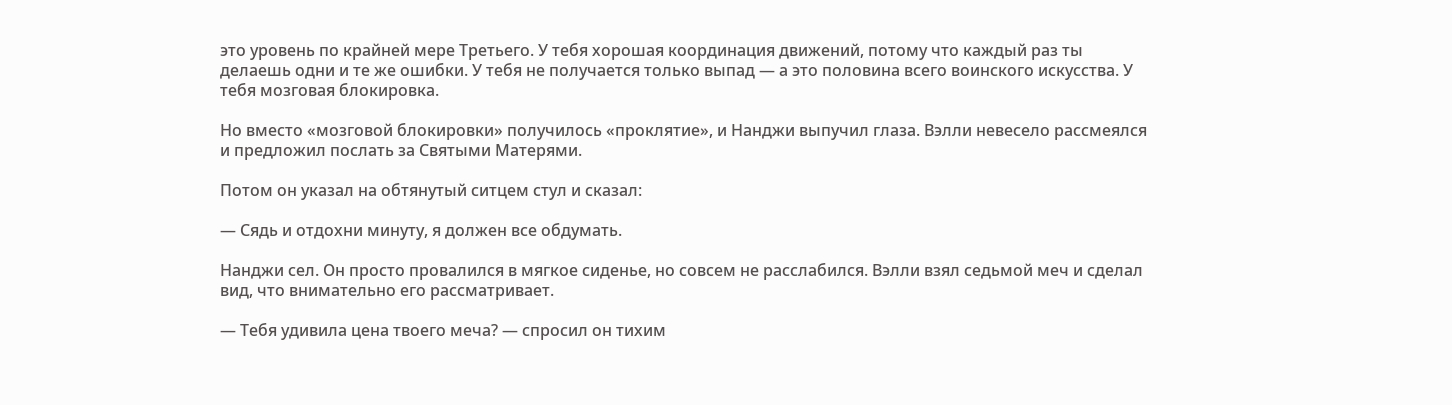это уровень по крайней мере Третьего. У тебя хорошая координация движений, потому что каждый раз ты делаешь одни и те же ошибки. У тебя не получается только выпад — а это половина всего воинского искусства. У тебя мозговая блокировка.

Но вместо «мозговой блокировки» получилось «проклятие», и Нанджи выпучил глаза. Вэлли невесело рассмеялся и предложил послать за Святыми Матерями.

Потом он указал на обтянутый ситцем стул и сказал:

— Сядь и отдохни минуту, я должен все обдумать.

Нанджи сел. Он просто провалился в мягкое сиденье, но совсем не расслабился. Вэлли взял седьмой меч и сделал вид, что внимательно его рассматривает.

— Тебя удивила цена твоего меча? — спросил он тихим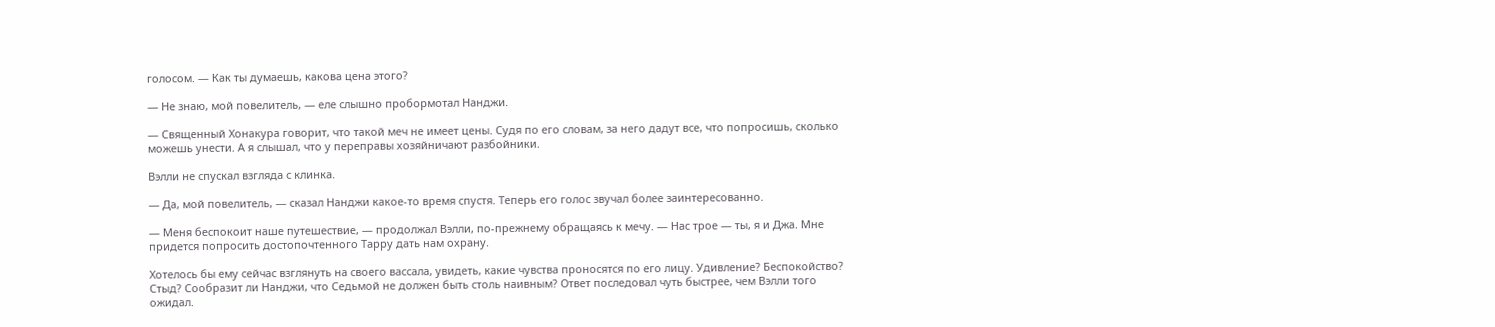голосом. — Как ты думаешь, какова цена этого?

— Не знаю, мой повелитель, — еле слышно пробормотал Нанджи.

— Священный Хонакура говорит, что такой меч не имеет цены. Судя по его словам, за него дадут все, что попросишь, сколько можешь унести. А я слышал, что у переправы хозяйничают разбойники.

Вэлли не спускал взгляда с клинка.

— Да, мой повелитель, — сказал Нанджи какое-то время спустя. Теперь его голос звучал более заинтересованно.

— Меня беспокоит наше путешествие, — продолжал Вэлли, по-прежнему обращаясь к мечу. — Нас трое — ты, я и Джа. Мне придется попросить достопочтенного Тарру дать нам охрану.

Хотелось бы ему сейчас взглянуть на своего вассала, увидеть, какие чувства проносятся по его лицу. Удивление? Беспокойство? Стыд? Сообразит ли Нанджи, что Седьмой не должен быть столь наивным? Ответ последовал чуть быстрее, чем Вэлли того ожидал.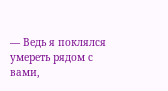— Ведь я поклялся умереть рядом с вами,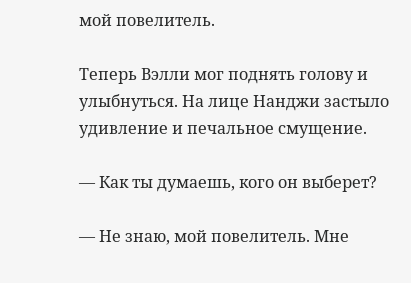мой повелитель.

Теперь Вэлли мог поднять голову и улыбнуться. На лице Нанджи застыло удивление и печальное смущение.

— Как ты думаешь, кого он выберет?

— Не знаю, мой повелитель. Мне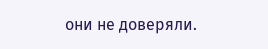они не доверяли.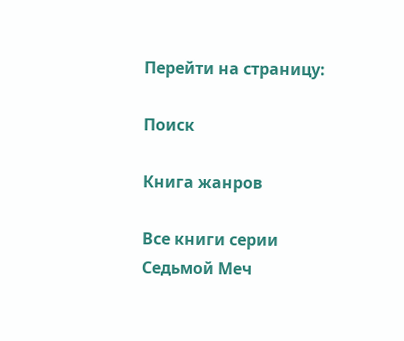Перейти на страницу:

Поиск

Книга жанров

Все книги серии Седьмой Меч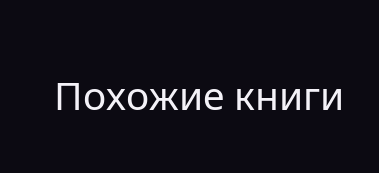Похожие книги